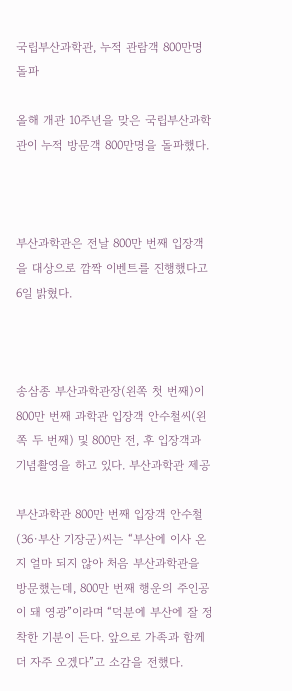국립부산과학관, 누적 관람객 800만명 돌파

올해 개관 10주년을 맞은 국립부산과학관이 누적 방문객 800만명을 돌파했다.



부산과학관은 전날 800만 번째 입장객을 대상으로 깜짝 이벤트를 진행했다고 6일 밝혔다.



송삼종 부산과학관장(왼쪽 첫 번째)이 800만 번째 과학관 입장객 안수철씨(왼쪽 두 번째) 및 800만 전, 후 입장객과 기념촬영을 하고 있다. 부산과학관 제공

부산과학관 800만 번째 입장객 안수철(36·부산 기장군)씨는 “부산에 이사 온 지 얼마 되지 않아 처음 부산과학관을 방문했는데, 800만 번째 행운의 주인공이 돼 영광”이라며 “덕분에 부산에 잘 정착한 기분이 든다. 앞으로 가족과 함께 더 자주 오겠다”고 소감을 전했다.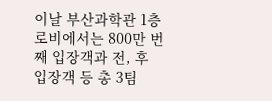이날 부산과학관 1층 로비에서는 800만 번째 입장객과 전, 후 입장객 등 총 3팀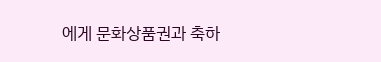에게 문화상품권과 축하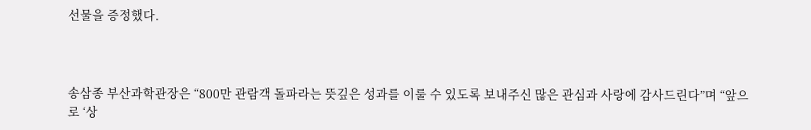선물을 증정했다.



송삼종 부산과학관장은 “800만 관람객 돌파라는 뜻깊은 성과를 이룰 수 있도록 보내주신 많은 관심과 사랑에 감사드린다”며 “앞으로 ‘상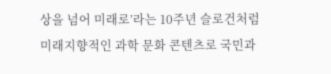상을 넘어 미래로’라는 10주년 슬로건처럼 미래지향적인 과학 문화 콘텐츠로 국민과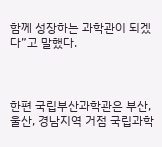함께 성장하는 과학관이 되겠다”고 말했다.



한편 국립부산과학관은 부산, 울산, 경남지역 거점 국립과학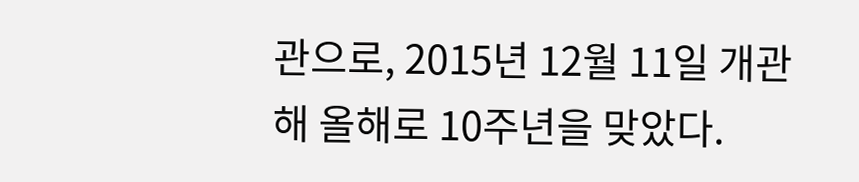관으로, 2015년 12월 11일 개관해 올해로 10주년을 맞았다.